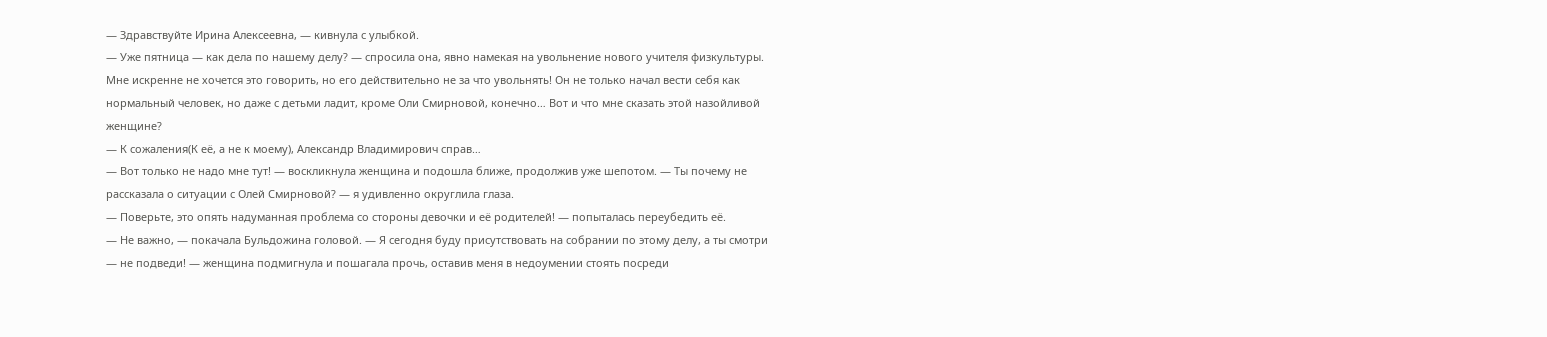— Здравствуйте Ирина Алексеевна, — кивнула с улыбкой.
— Уже пятница — как дела по нашему делу? — спросила она, явно намекая на увольнение нового учителя физкультуры.
Мне искренне не хочется это говорить, но его действительно не за что увольнять! Он не только начал вести себя как нормальный человек, но даже с детьми ладит, кроме Оли Смирновой, конечно… Вот и что мне сказать этой назойливой женщине?
— К сожаления(К её, а не к моему), Александр Владимирович справ…
— Вот только не надо мне тут! — воскликнула женщина и подошла ближе, продолжив уже шепотом. — Ты почему не рассказала о ситуации с Олей Смирновой? — я удивленно округлила глаза.
— Поверьте, это опять надуманная проблема со стороны девочки и её родителей! — попыталась переубедить её.
— Не важно, — покачала Бульдожина головой. — Я сегодня буду присутствовать на собрании по этому делу, а ты смотри — не подведи! — женщина подмигнула и пошагала прочь, оставив меня в недоумении стоять посреди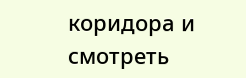коридора и смотреть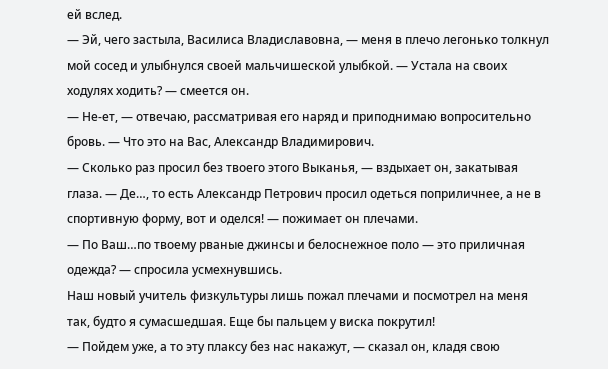ей вслед.
— Эй, чего застыла, Василиса Владиславовна, — меня в плечо легонько толкнул мой сосед и улыбнулся своей мальчишеской улыбкой. — Устала на своих ходулях ходить? — смеется он.
— Не-ет, — отвечаю, рассматривая его наряд и приподнимаю вопросительно бровь. — Что это на Вас, Александр Владимирович.
— Сколько раз просил без твоего этого Выканья, — вздыхает он, закатывая глаза. — Де…, то есть Александр Петрович просил одеться поприличнее, а не в спортивную форму, вот и оделся! — пожимает он плечами.
— По Ваш…по твоему рваные джинсы и белоснежное поло — это приличная одежда? — спросила усмехнувшись.
Наш новый учитель физкультуры лишь пожал плечами и посмотрел на меня так, будто я сумасшедшая. Еще бы пальцем у виска покрутил!
— Пойдем уже, а то эту плаксу без нас накажут, — сказал он, кладя свою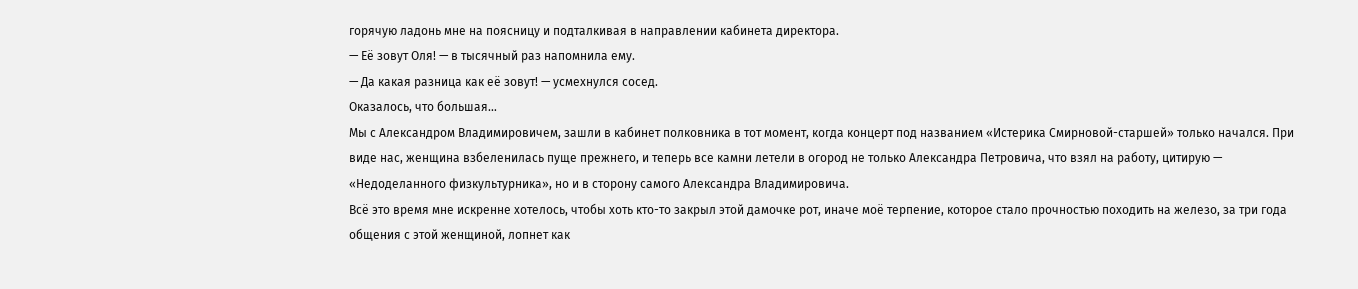горячую ладонь мне на поясницу и подталкивая в направлении кабинета директора.
— Её зовут Оля! — в тысячный раз напомнила ему.
— Да какая разница как её зовут! — усмехнулся сосед.
Оказалось, что большая…
Мы с Александром Владимировичем, зашли в кабинет полковника в тот момент, когда концерт под названием «Истерика Смирновой-старшей» только начался. При виде нас, женщина взбеленилась пуще прежнего, и теперь все камни летели в огород не только Александра Петровича, что взял на работу, цитирую — «Недоделанного физкультурника», но и в сторону самого Александра Владимировича.
Всё это время мне искренне хотелось, чтобы хоть кто-то закрыл этой дамочке рот, иначе моё терпение, которое стало прочностью походить на железо, за три года общения с этой женщиной, лопнет как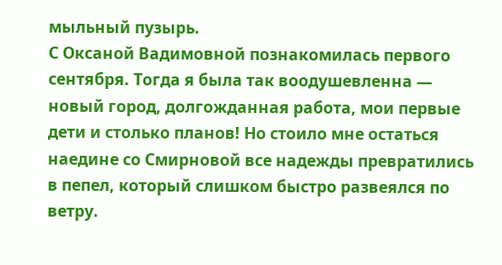мыльный пузырь.
С Оксаной Вадимовной познакомилась первого сентября. Тогда я была так воодушевленна — новый город, долгожданная работа, мои первые дети и столько планов! Но стоило мне остаться наедине со Смирновой все надежды превратились в пепел, который слишком быстро развеялся по ветру.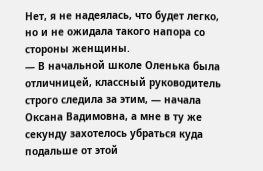Нет, я не надеялась, что будет легко, но и не ожидала такого напора со стороны женщины.
— В начальной школе Оленька была отличницей, классный руководитель строго следила за этим, — начала Оксана Вадимовна, а мне в ту же секунду захотелось убраться куда подальше от этой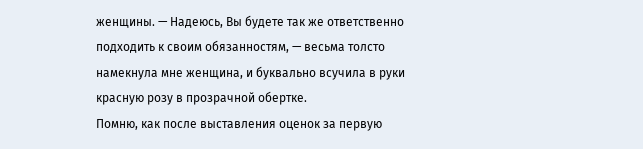женщины. — Надеюсь, Вы будете так же ответственно подходить к своим обязанностям, — весьма толсто намекнула мне женщина, и буквально всучила в руки красную розу в прозрачной обертке.
Помню, как после выставления оценок за первую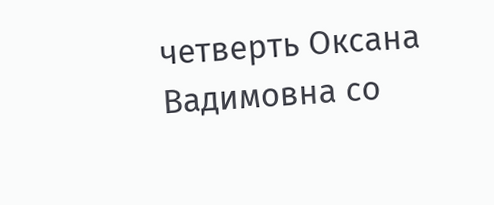четверть Оксана Вадимовна со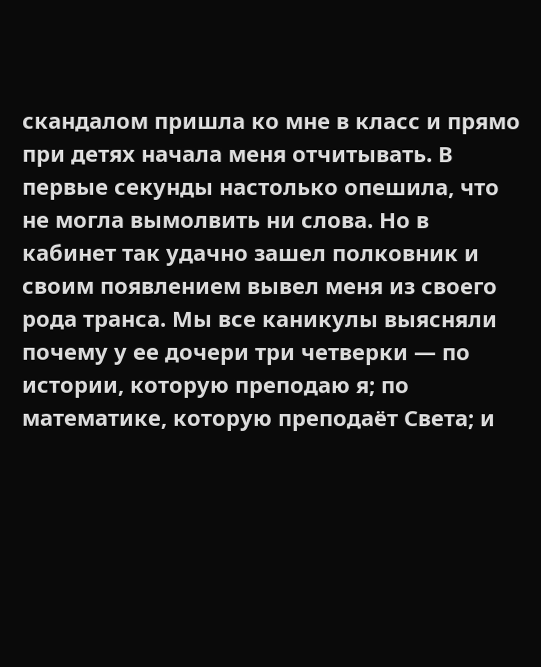скандалом пришла ко мне в класс и прямо при детях начала меня отчитывать. В первые секунды настолько опешила, что не могла вымолвить ни слова. Но в кабинет так удачно зашел полковник и своим появлением вывел меня из своего рода транса. Мы все каникулы выясняли почему у ее дочери три четверки — по истории, которую преподаю я; по математике, которую преподаёт Света; и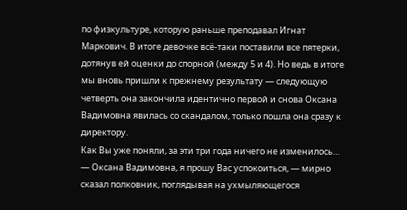по физкультуре, которую раньше преподавал Игнат Маркович. В итоге девочке всё-таки поставили все пятерки, дотянув ей оценки до спорной (между 5 и 4). Но ведь в итоге мы вновь пришли к прежнему результату — следующую четверть она закончила идентично первой и снова Оксана Вадимовна явилась со скандалом, только пошла она сразу к директору.
Как Вы уже поняли, за эти три года ничего не изменилось…
— Оксана Вадимовна, я прошу Вас успокоиться, — мирно сказал полковник, поглядывая на ухмыляющегося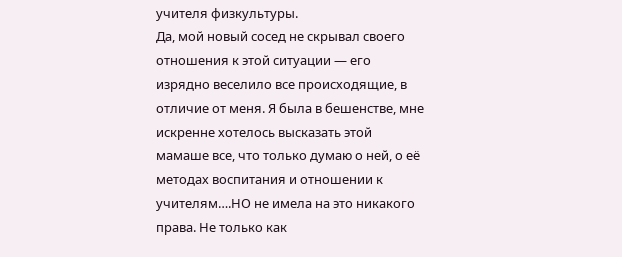учителя физкультуры.
Да, мой новый сосед не скрывал своего отношения к этой ситуации — его изрядно веселило все происходящие, в отличие от меня. Я была в бешенстве, мне искренне хотелось высказать этой мамаше все, что только думаю о ней, о её методах воспитания и отношении к учителям….НО не имела на это никакого права. Не только как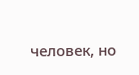человек, но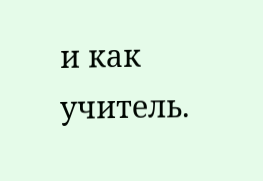и как учитель.